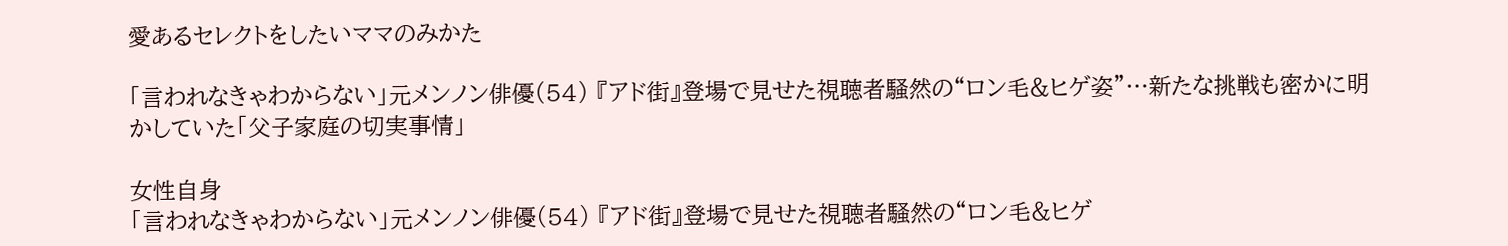愛あるセレクトをしたいママのみかた

「言われなきゃわからない」元メンノン俳優(54) 『アド街』登場で見せた視聴者騒然の“ロン毛&ヒゲ姿”…新たな挑戦も密かに明かしていた「父子家庭の切実事情」

女性自身
「言われなきゃわからない」元メンノン俳優(54) 『アド街』登場で見せた視聴者騒然の“ロン毛&ヒゲ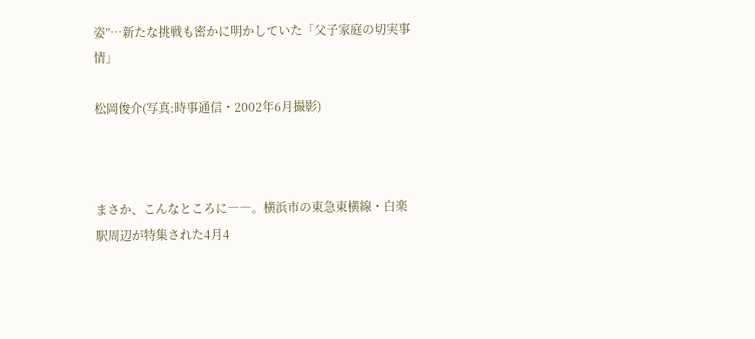姿”…新たな挑戦も密かに明かしていた「父子家庭の切実事情」

松岡俊介(写真:時事通信・2002年6月撮影)



まさか、こんなところに――。横浜市の東急東横線・白楽駅周辺が特集された4月4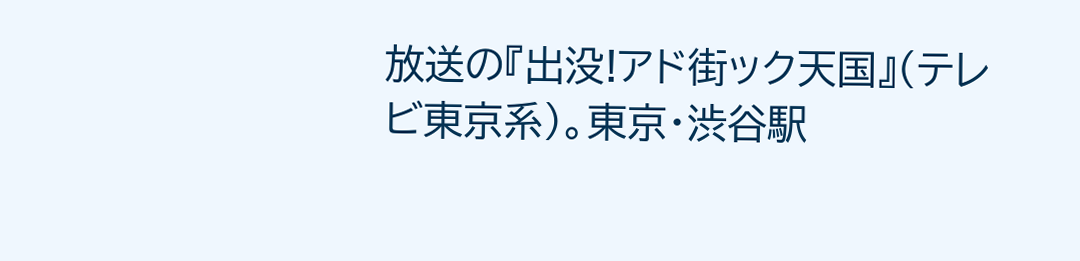放送の『出没!アド街ック天国』(テレビ東京系)。東京・渋谷駅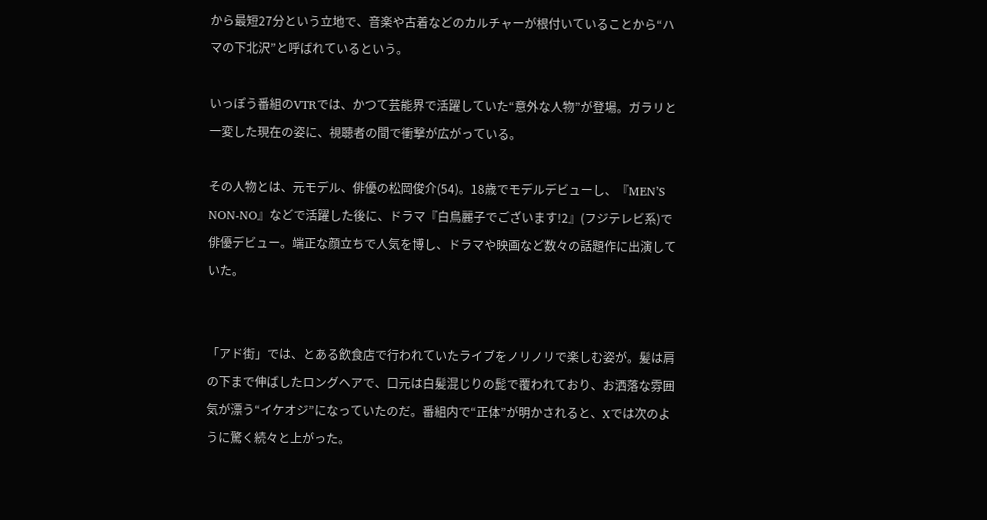から最短27分という立地で、音楽や古着などのカルチャーが根付いていることから“ハマの下北沢”と呼ばれているという。

いっぽう番組のVTRでは、かつて芸能界で活躍していた“意外な人物”が登場。ガラリと一変した現在の姿に、視聴者の間で衝撃が広がっている。

その人物とは、元モデル、俳優の松岡俊介(54)。18歳でモデルデビューし、『MEN’S NON-NO』などで活躍した後に、ドラマ『白鳥麗子でございます!2』(フジテレビ系)で俳優デビュー。端正な顔立ちで人気を博し、ドラマや映画など数々の話題作に出演していた。


「アド街」では、とある飲食店で行われていたライブをノリノリで楽しむ姿が。髪は肩の下まで伸ばしたロングヘアで、口元は白髪混じりの髭で覆われており、お洒落な雰囲気が漂う“イケオジ”になっていたのだ。番組内で“正体”が明かされると、Xでは次のように驚く続々と上がった。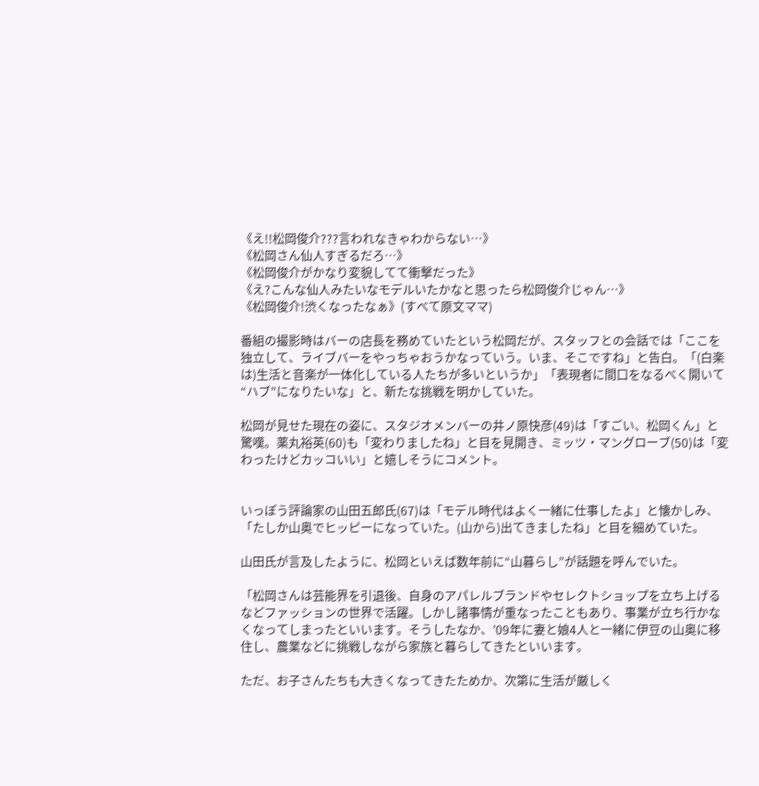《え!!松岡俊介???言われなきゃわからない…》
《松岡さん仙人すぎるだろ…》
《松岡俊介がかなり変貌してて衝撃だった》
《え?こんな仙人みたいなモデルいたかなと思ったら松岡俊介じゃん…》
《松岡俊介!渋くなったなぁ》(すべて原文ママ)

番組の撮影時はバーの店長を務めていたという松岡だが、スタッフとの会話では「ここを独立して、ライブバーをやっちゃおうかなっていう。いま、そこですね」と告白。「(白楽は)生活と音楽が一体化している人たちが多いというか」「表現者に間口をなるべく開いて“ハブ”になりたいな」と、新たな挑戦を明かしていた。

松岡が見せた現在の姿に、スタジオメンバーの井ノ原快彦(49)は「すごい、松岡くん」と驚嘆。薬丸裕英(60)も「変わりましたね」と目を見開き、ミッツ・マングローブ(50)は「変わったけどカッコいい」と嬉しそうにコメント。


いっぽう評論家の山田五郎氏(67)は「モデル時代はよく一緒に仕事したよ」と懐かしみ、「たしか山奥でヒッピーになっていた。(山から)出てきましたね」と目を細めていた。

山田氏が言及したように、松岡といえば数年前に“山暮らし”が話題を呼んでいた。

「松岡さんは芸能界を引退後、自身のアパレルブランドやセレクトショップを立ち上げるなどファッションの世界で活躍。しかし諸事情が重なったこともあり、事業が立ち行かなくなってしまったといいます。そうしたなか、’09年に妻と娘4人と一緒に伊豆の山奥に移住し、農業などに挑戦しながら家族と暮らしてきたといいます。

ただ、お子さんたちも大きくなってきたためか、次第に生活が厳しく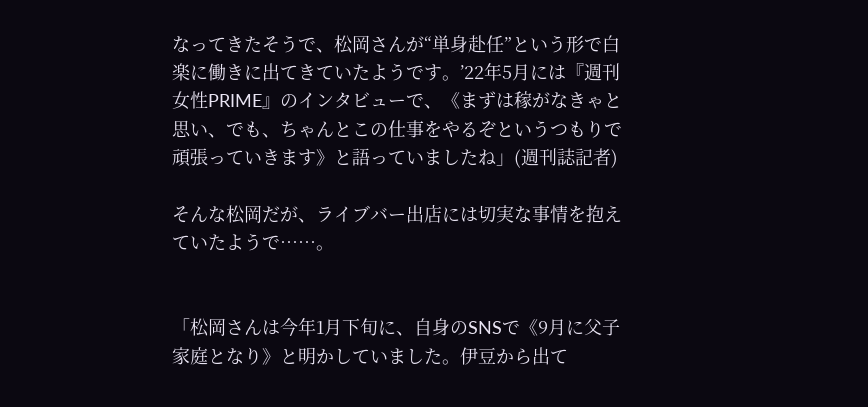なってきたそうで、松岡さんが“単身赴任”という形で白楽に働きに出てきていたようです。’22年5月には『週刊女性PRIME』のインタビューで、《まずは稼がなきゃと思い、でも、ちゃんとこの仕事をやるぞというつもりで頑張っていきます》と語っていましたね」(週刊誌記者)

そんな松岡だが、ライブバー出店には切実な事情を抱えていたようで……。


「松岡さんは今年1月下旬に、自身のSNSで《9月に父子家庭となり》と明かしていました。伊豆から出て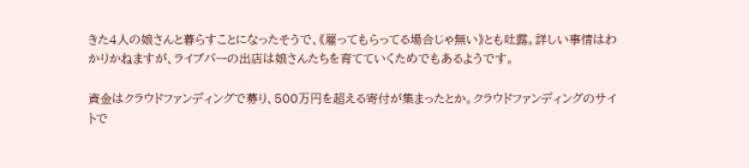きた4人の娘さんと暮らすことになったそうで、《雇ってもらってる場合じゃ無い》とも吐露。詳しい事情はわかりかねますが、ライブバーの出店は娘さんたちを育てていくためでもあるようです。

資金はクラウドファンディングで募り、500万円を超える寄付が集まったとか。クラウドファンディングのサイトで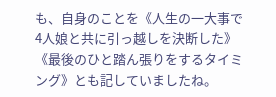も、自身のことを《人生の一大事で4人娘と共に引っ越しを決断した》《最後のひと踏ん張りをするタイミング》とも記していましたね。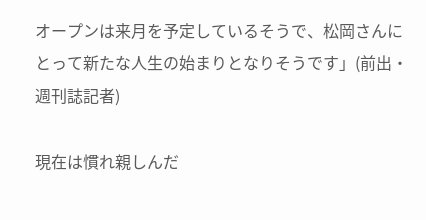オープンは来月を予定しているそうで、松岡さんにとって新たな人生の始まりとなりそうです」(前出・週刊誌記者)

現在は慣れ親しんだ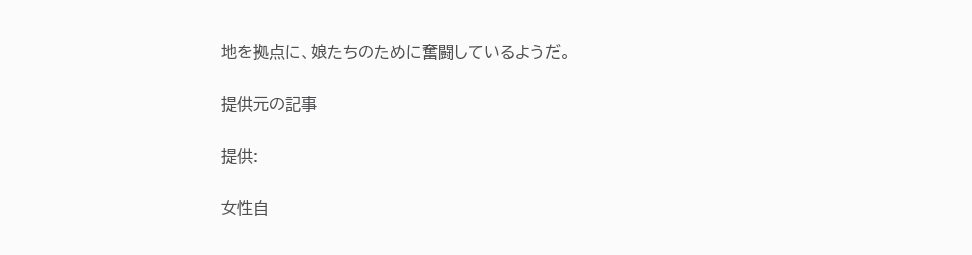地を拠点に、娘たちのために奮闘しているようだ。

提供元の記事

提供:

女性自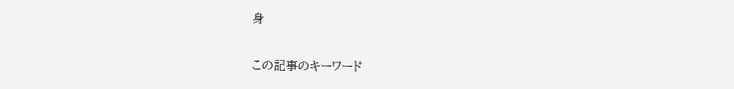身

この記事のキーワード